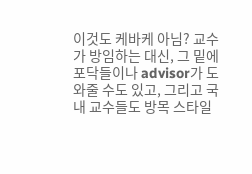이것도 케바케 아님? 교수가 방임하는 대신, 그 밑에 포닥들이나 advisor가 도와줄 수도 있고, 그리고 국내 교수들도 방목 스타일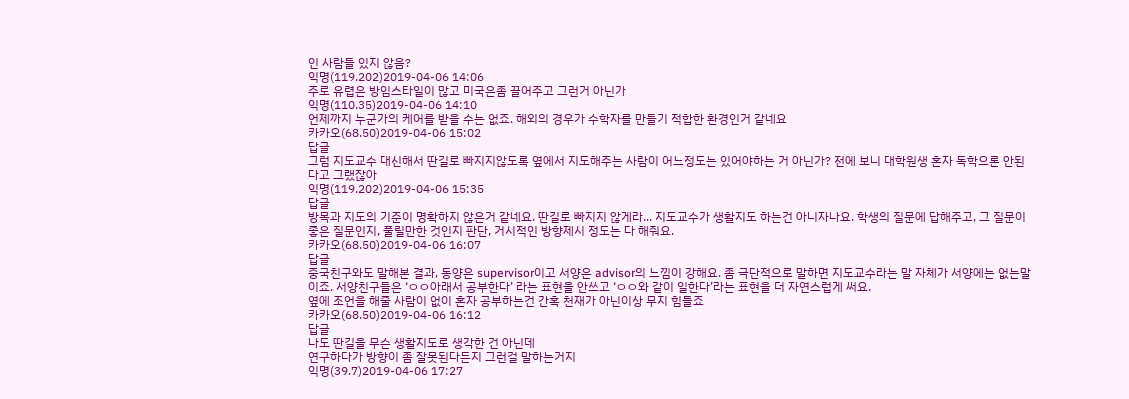인 사람들 있지 않음?
익명(119.202)2019-04-06 14:06
주로 유렵은 방임스타일이 많고 미국은좀 끌어주고 그런거 아닌가
익명(110.35)2019-04-06 14:10
언제까지 누군가의 케어를 받을 수는 없죠. 해외의 경우가 수학자를 만들기 적합한 환경인거 같네요
카카오(68.50)2019-04-06 15:02
답글
그럼 지도교수 대신해서 딴길로 빠지지않도록 옆에서 지도해주는 사람이 어느정도는 있어야하는 거 아닌가? 전에 보니 대학원생 혼자 독학으론 안된다고 그랬잖아
익명(119.202)2019-04-06 15:35
답글
방목과 지도의 기준이 명확하지 않은거 같네요. 딴길로 빠지지 않게라... 지도교수가 생활지도 하는건 아니자나요. 학생의 질문에 답해주고, 그 질문이 좋은 질문인지, 풀릴만한 것인지 판단, 거시적인 방향제시 정도는 다 해줘요.
카카오(68.50)2019-04-06 16:07
답글
중국친구와도 말해본 결과, 동양은 supervisor이고 서양은 advisor의 느낌이 강해요. 좀 극단적으로 말하면 지도교수라는 말 자체가 서양에는 없는말이죠. 서양친구들은 ‘ㅇㅇ아래서 공부한다’ 라는 표현을 안쓰고 ‘ㅇㅇ와 같이 일한다’라는 표현을 더 자연스럽게 써요.
옆에 조언을 해줄 사람이 없이 혼자 공부하는건 간혹 천재가 아닌이상 무지 힘들죠
카카오(68.50)2019-04-06 16:12
답글
나도 딴길을 무슨 생활지도로 생각한 건 아닌데
연구하다가 방향이 좀 잘못된다든지 그런걸 말하는거지
익명(39.7)2019-04-06 17:27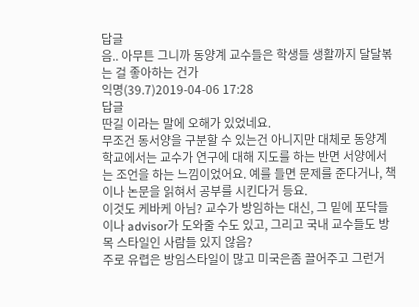답글
음.. 아무튼 그니까 동양계 교수들은 학생들 생활까지 달달볶는 걸 좋아하는 건가
익명(39.7)2019-04-06 17:28
답글
딴길 이라는 말에 오해가 있었네요.
무조건 동서양을 구분할 수 있는건 아니지만 대체로 동양계 학교에서는 교수가 연구에 대해 지도를 하는 반면 서양에서는 조언을 하는 느낌이었어요. 예를 들면 문제를 준다거나, 책이나 논문을 읽혀서 공부를 시킨다거 등요.
이것도 케바케 아님? 교수가 방임하는 대신, 그 밑에 포닥들이나 advisor가 도와줄 수도 있고, 그리고 국내 교수들도 방목 스타일인 사람들 있지 않음?
주로 유렵은 방임스타일이 많고 미국은좀 끌어주고 그런거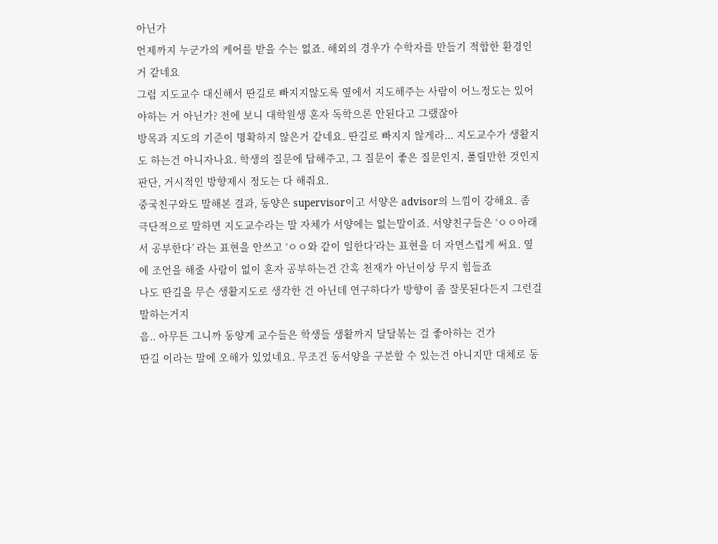아닌가
언제까지 누군가의 케어를 받을 수는 없죠. 해외의 경우가 수학자를 만들기 적합한 환경인거 같네요
그럼 지도교수 대신해서 딴길로 빠지지않도록 옆에서 지도해주는 사람이 어느정도는 있어야하는 거 아닌가? 전에 보니 대학원생 혼자 독학으론 안된다고 그랬잖아
방목과 지도의 기준이 명확하지 않은거 같네요. 딴길로 빠지지 않게라... 지도교수가 생활지도 하는건 아니자나요. 학생의 질문에 답해주고, 그 질문이 좋은 질문인지, 풀릴만한 것인지 판단, 거시적인 방향제시 정도는 다 해줘요.
중국친구와도 말해본 결과, 동양은 supervisor이고 서양은 advisor의 느낌이 강해요. 좀 극단적으로 말하면 지도교수라는 말 자체가 서양에는 없는말이죠. 서양친구들은 ‘ㅇㅇ아래서 공부한다’ 라는 표현을 안쓰고 ‘ㅇㅇ와 같이 일한다’라는 표현을 더 자연스럽게 써요. 옆에 조언을 해줄 사람이 없이 혼자 공부하는건 간혹 천재가 아닌이상 무지 힘들죠
나도 딴길을 무슨 생활지도로 생각한 건 아닌데 연구하다가 방향이 좀 잘못된다든지 그런걸 말하는거지
음.. 아무튼 그니까 동양계 교수들은 학생들 생활까지 달달볶는 걸 좋아하는 건가
딴길 이라는 말에 오해가 있었네요. 무조건 동서양을 구분할 수 있는건 아니지만 대체로 동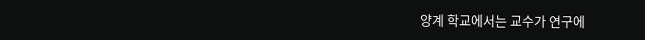양계 학교에서는 교수가 연구에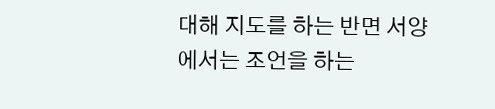대해 지도를 하는 반면 서양에서는 조언을 하는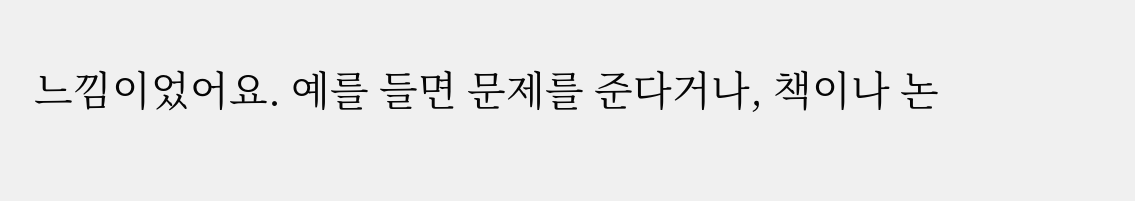느낌이었어요. 예를 들면 문제를 준다거나, 책이나 논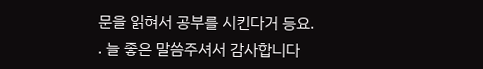문을 읽혀서 공부를 시킨다거 등요.
. 늘 좋은 말씀주셔서 감사합니다